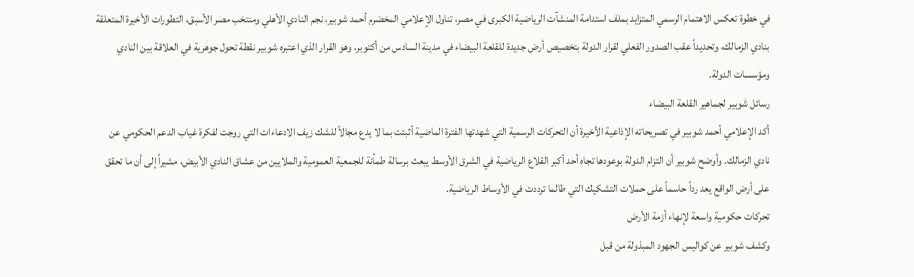في خطوة تعكس الاهتمام الرسمي المتزايد بملف استدامة المنشآت الرياضية الكبرى في مصر، تناول الإعلامي المخضرم أحمد شوبير، نجم النادي الأهلي ومنتخب مصر الأسبق، التطورات الأخيرة المتعلقة بنادي الزمالك، وتحديداً عقب الصدور الفعلي لقرار الدولة بتخصيص أرض جديدة للقلعة البيضاء في مدينة السادس من أكتوبر، وهو القرار الذي اعتبره شوبير نقطة تحول جوهرية في العلاقة بين النادي ومؤسسات الدولة.
رسائل شوبير لجماهير القلعة البيضاء
أكد الإعلامي أحمد شوبير في تصريحاته الإذاعية الأخيرة أن التحركات الرسمية التي شهدتها الفترة الماضية أثبتت بما لا يدع مجالاً للشك زيف الادعاءات التي روجت لفكرة غياب الدعم الحكومي عن نادي الزمالك. وأوضح شوبير أن التزام الدولة بوعودها تجاه أحد أكبر القلاع الرياضية في الشرق الأوسط يبعث برسالة طمأنة للجمعية العمومية والملايين من عشاق النادي الأبيض، مشيراً إلى أن ما تحقق على أرض الواقع يعد رداً حاسماً على حملات التشكيك التي طالما ترددت في الأوساط الرياضية.
تحركات حكومية واسعة لإنهاء أزمة الأرض
وكشف شوبير عن كواليس الجهود المبذولة من قبل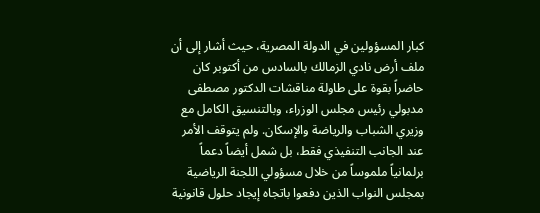كبار المسؤولين في الدولة المصرية، حيث أشار إلى أن ملف أرض نادي الزمالك بالسادس من أكتوبر كان حاضراً بقوة على طاولة مناقشات الدكتور مصطفى مدبولي رئيس مجلس الوزراء، وبالتنسيق الكامل مع وزيري الشباب والرياضة والإسكان. ولم يتوقف الأمر عند الجانب التنفيذي فقط، بل شمل أيضاً دعماً برلمانياً ملموساً من خلال مسؤولي اللجنة الرياضية بمجلس النواب الذين دفعوا باتجاه إيجاد حلول قانونية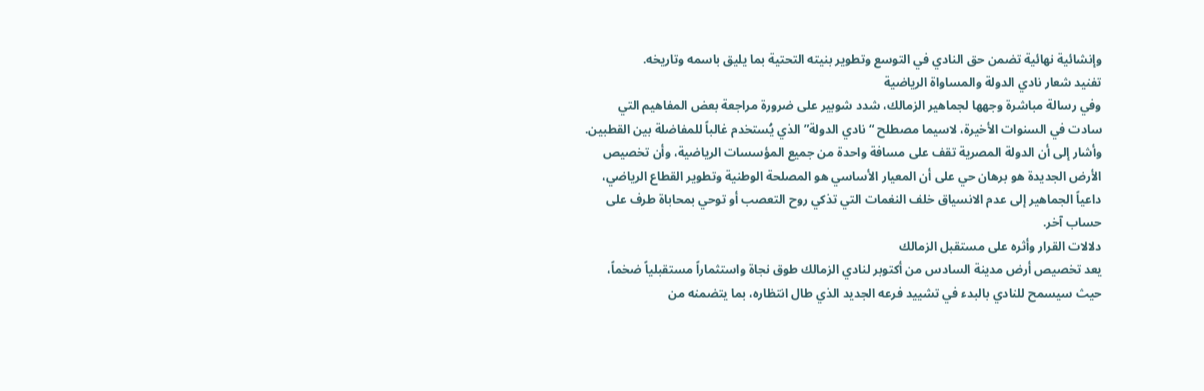وإنشائية نهائية تضمن حق النادي في التوسع وتطوير بنيته التحتية بما يليق باسمه وتاريخه.
تفنيد شعار نادي الدولة والمساواة الرياضية
وفي رسالة مباشرة وجهها لجماهير الزمالك، شدد شوبير على ضرورة مراجعة بعض المفاهيم التي سادت في السنوات الأخيرة، لاسيما مصطلح “نادي الدولة” الذي يُستخدم غالباً للمفاضلة بين القطبين. وأشار إلى أن الدولة المصرية تقف على مسافة واحدة من جميع المؤسسات الرياضية، وأن تخصيص الأرض الجديدة هو برهان حي على أن المعيار الأساسي هو المصلحة الوطنية وتطوير القطاع الرياضي، داعياً الجماهير إلى عدم الانسياق خلف النغمات التي تذكي روح التعصب أو توحي بمحاباة طرف على حساب آخر.
دلالات القرار وأثره على مستقبل الزمالك
يعد تخصيص أرض مدينة السادس من أكتوبر لنادي الزمالك طوق نجاة واستثماراً مستقبلياً ضخماً، حيث سيسمح للنادي بالبدء في تشييد فرعه الجديد الذي طال انتظاره، بما يتضمنه من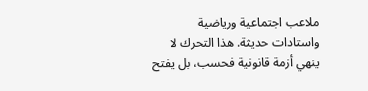ملاعب اجتماعية ورياضية واستادات حديثة. هذا التحرك لا ينهي أزمة قانونية فحسب، بل يفتح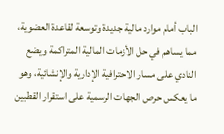الباب أمام موارد مالية جديدة وتوسعة لقاعدة العضوية، مما يساهم في حل الأزمات المالية المتراكمة ويضع النادي على مسار الاحترافية الإدارية والإنشائية، وهو ما يعكس حرص الجهات الرسمية على استقرار القطبين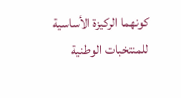كونهما الركيزة الأساسية للمنتخبات الوطنية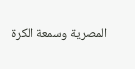المصرية وسمعة الكرة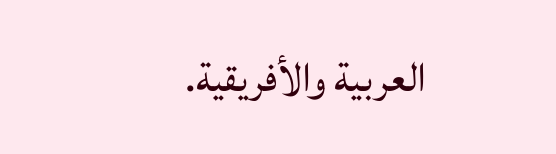العربية والأفريقية.